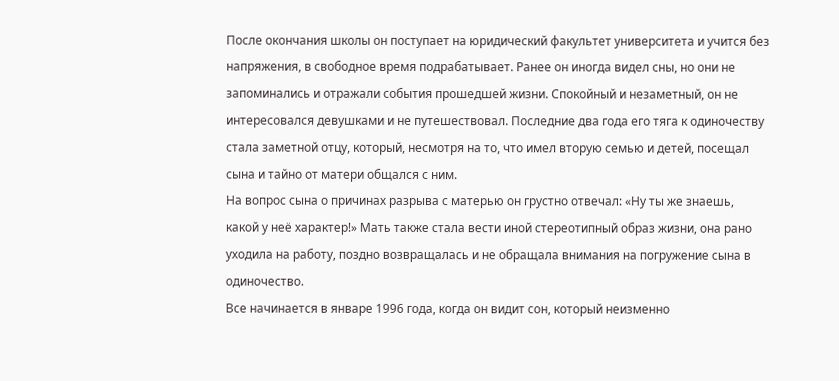После окончания школы он поступает на юридический факультет университета и учится без напряжения, в свободное время подрабатывает. Ранее он иногда видел сны, но они не запоминались и отражали события прошедшей жизни. Спокойный и незаметный, он не интересовался девушками и не путешествовал. Последние два года его тяга к одиночеству стала заметной отцу, который, несмотря на то, что имел вторую семью и детей, посещал сына и тайно от матери общался с ним.
На вопрос сына о причинах разрыва с матерью он грустно отвечал: «Ну ты же знаешь, какой у неё характер!» Мать также стала вести иной стереотипный образ жизни, она рано уходила на работу, поздно возвращалась и не обращала внимания на погружение сына в одиночество.
Все начинается в январе 1996 года, когда он видит сон, который неизменно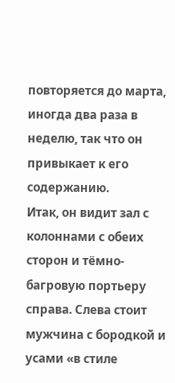повторяется до марта, иногда два раза в неделю, так что он привыкает к его содержанию.
Итак, он видит зал с колоннами с обеих сторон и тёмно-багровую портьеру справа. Слева стоит мужчина с бородкой и усами «в стиле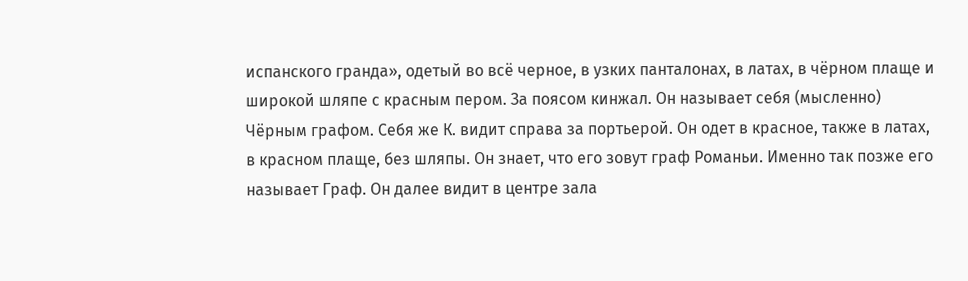испанского гранда», одетый во всё черное, в узких панталонах, в латах, в чёрном плаще и широкой шляпе с красным пером. За поясом кинжал. Он называет себя (мысленно) Чёрным графом. Себя же К. видит справа за портьерой. Он одет в красное, также в латах, в красном плаще, без шляпы. Он знает, что его зовут граф Романьи. Именно так позже его называет Граф. Он далее видит в центре зала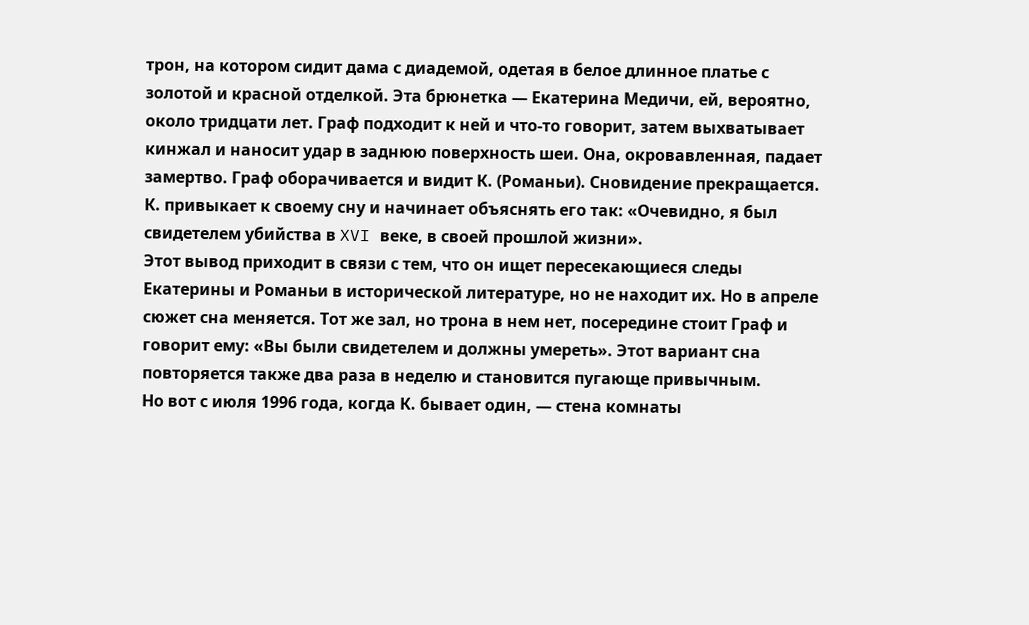трон, на котором сидит дама с диадемой, одетая в белое длинное платье с золотой и красной отделкой. Эта брюнетка — Екатерина Медичи, ей, вероятно, около тридцати лет. Граф подходит к ней и что-то говорит, затем выхватывает кинжал и наносит удар в заднюю поверхность шеи. Она, окровавленная, падает замертво. Граф оборачивается и видит К. (Романьи). Сновидение прекращается.
К. привыкает к своему сну и начинает объяснять его так: «Очевидно, я был свидетелем убийства в XVI веке, в своей прошлой жизни».
Этот вывод приходит в связи с тем, что он ищет пересекающиеся следы Екатерины и Романьи в исторической литературе, но не находит их. Но в апреле сюжет сна меняется. Тот же зал, но трона в нем нет, посередине стоит Граф и говорит ему: «Вы были свидетелем и должны умереть». Этот вариант сна повторяется также два раза в неделю и становится пугающе привычным.
Но вот с июля 1996 года, когда К. бывает один, — стена комнаты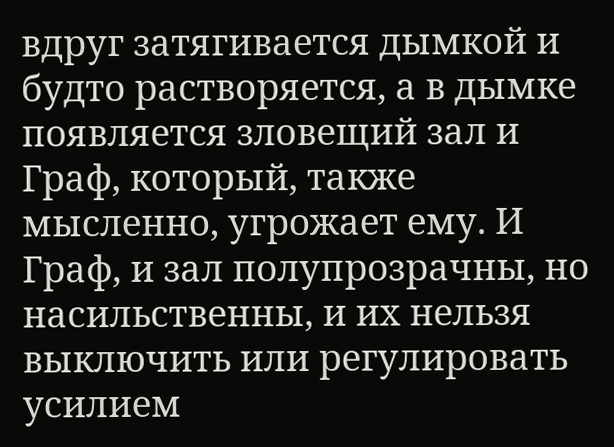вдруг затягивается дымкой и будто растворяется, а в дымке появляется зловещий зал и Граф, который, также мысленно, угрожает ему. И Граф, и зал полупрозрачны, но насильственны, и их нельзя выключить или регулировать усилием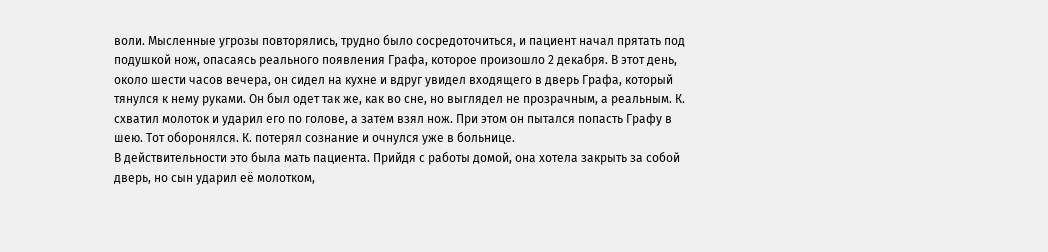воли. Мысленные угрозы повторялись, трудно было сосредоточиться, и пациент начал прятать под подушкой нож, опасаясь реального появления Графа, которое произошло 2 декабря. В этот день, около шести часов вечера, он сидел на кухне и вдруг увидел входящего в дверь Графа, который тянулся к нему руками. Он был одет так же, как во сне, но выглядел не прозрачным, а реальным. К. схватил молоток и ударил его по голове, а затем взял нож. При этом он пытался попасть Графу в шею. Тот оборонялся. К. потерял сознание и очнулся уже в больнице.
В действительности это была мать пациента. Прийдя с работы домой, она хотела закрыть за собой дверь, но сын ударил её молотком,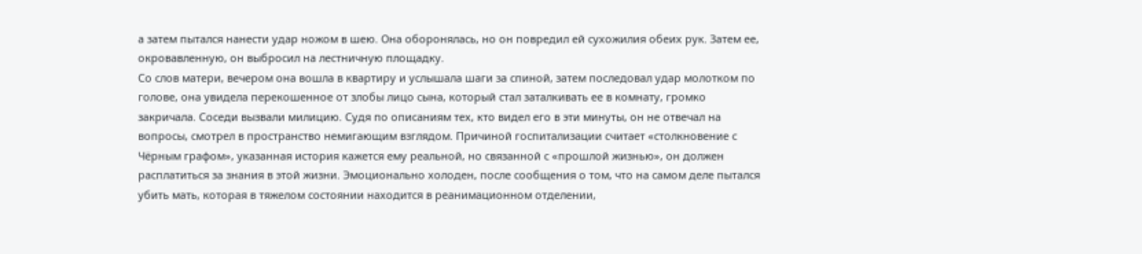а затем пытался нанести удар ножом в шею. Она оборонялась, но он повредил ей сухожилия обеих рук. Затем ее, окровавленную, он выбросил на лестничную площадку.
Со слов матери, вечером она вошла в квартиру и услышала шаги за спиной, затем последовал удар молотком по голове, она увидела перекошенное от злобы лицо сына, который стал заталкивать ее в комнату, громко закричала. Соседи вызвали милицию. Судя по описаниям тех, кто видел его в эти минуты, он не отвечал на вопросы, смотрел в пространство немигающим взглядом. Причиной госпитализации считает «столкновение с Чёрным графом», указанная история кажется ему реальной, но связанной с «прошлой жизнью», он должен расплатиться за знания в этой жизни. Эмоционально холоден, после сообщения о том, что на самом деле пытался убить мать, которая в тяжелом состоянии находится в реанимационном отделении,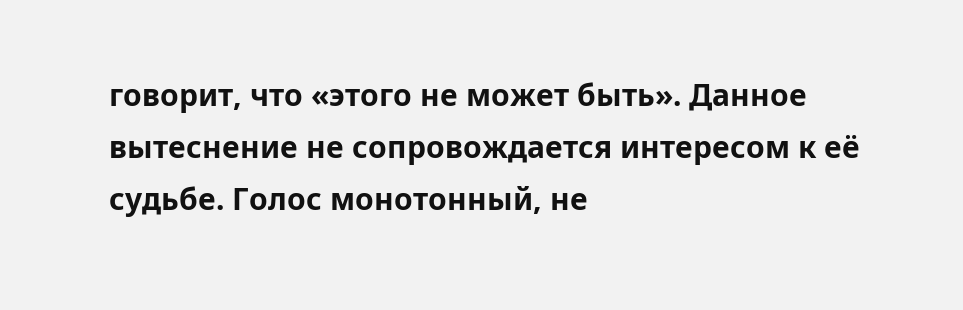говорит, что «этого не может быть». Данное вытеснение не сопровождается интересом к её судьбе. Голос монотонный, не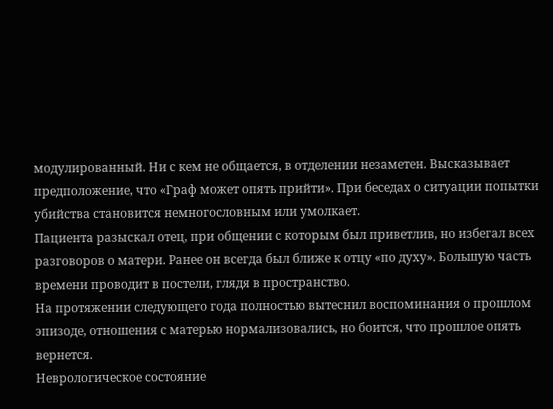модулированный. Ни с кем не общается, в отделении незаметен. Высказывает предположение, что «Граф может опять прийти». При беседах о ситуации попытки убийства становится немногословным или умолкает.
Пациента разыскал отец, при общении с которым был приветлив, но избегал всех разговоров о матери. Ранее он всегда был ближе к отцу «по духу». Большую часть времени проводит в постели, глядя в пространство.
На протяжении следующего года полностью вытеснил воспоминания о прошлом эпизоде, отношения с матерью нормализовались, но боится, что прошлое опять вернется.
Неврологическое состояние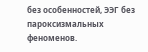без особенностей, ЭЭГ без пароксизмальных феноменов.